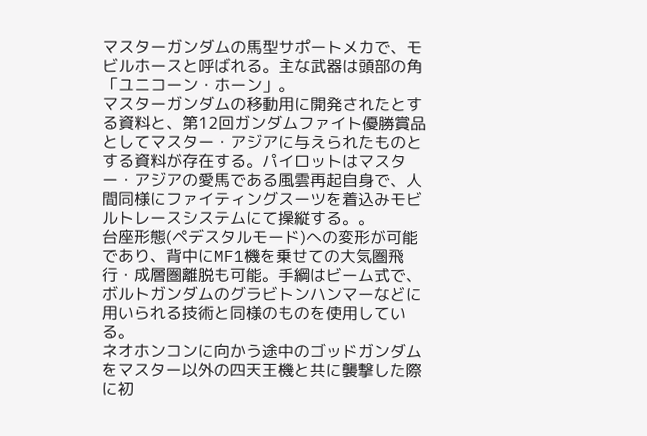マスターガンダムの馬型サポートメカで、モビルホースと呼ばれる。主な武器は頭部の角「ユニコーン・ホーン」。
マスターガンダムの移動用に開発されたとする資料と、第12回ガンダムファイト優勝賞品としてマスター・アジアに与えられたものとする資料が存在する。パイロットはマスター・アジアの愛馬である風雲再起自身で、人間同様にファイティングスーツを着込みモビルトレースシステムにて操縦する。。
台座形態(ペデスタルモード)への変形が可能であり、背中にMF1機を乗せての大気圏飛行・成層圏離脱も可能。手綱はビーム式で、ボルトガンダムのグラビトンハンマーなどに用いられる技術と同様のものを使用している。
ネオホンコンに向かう途中のゴッドガンダムをマスター以外の四天王機と共に襲撃した際に初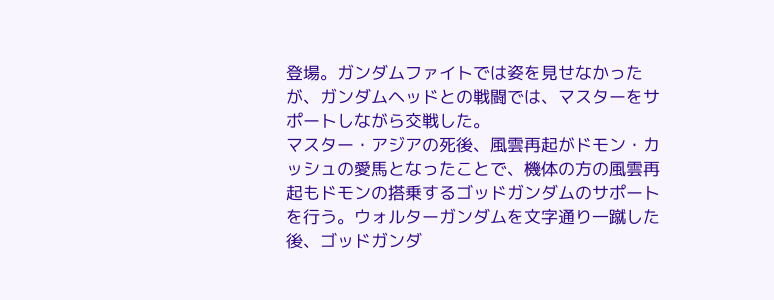登場。ガンダムファイトでは姿を見せなかったが、ガンダムヘッドとの戦闘では、マスターをサポートしながら交戦した。
マスター・アジアの死後、風雲再起がドモン・カッシュの愛馬となったことで、機体の方の風雲再起もドモンの搭乗するゴッドガンダムのサポートを行う。ウォルターガンダムを文字通り一蹴した後、ゴッドガンダ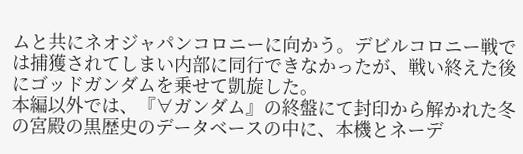ムと共にネオジャパンコロニーに向かう。デビルコロニー戦では捕獲されてしまい内部に同行できなかったが、戦い終えた後にゴッドガンダムを乗せて凱旋した。
本編以外では、『∀ガンダム』の終盤にて封印から解かれた冬の宮殿の黒歴史のデータベースの中に、本機とネーデ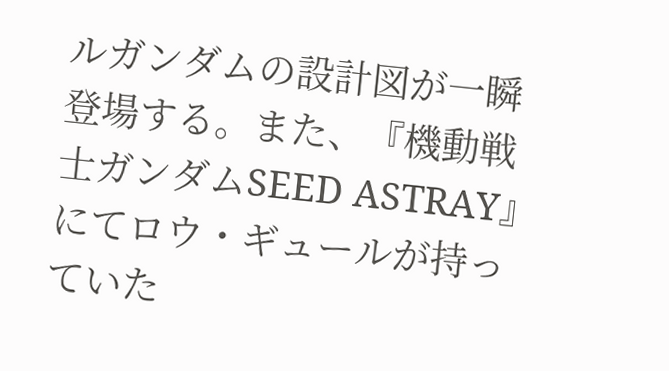ルガンダムの設計図が一瞬登場する。また、『機動戦士ガンダムSEED ASTRAY』にてロウ・ギュールが持っていた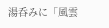湯呑みに「風雲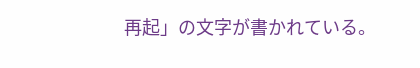再起」の文字が書かれている。